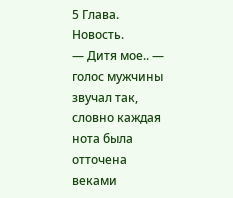5 Глава. Новость.
— Дитя мое.. — голос мужчины звучал так, словно каждая нота была отточена веками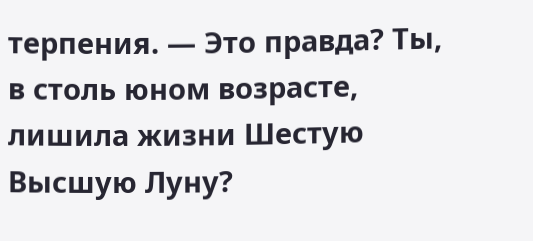терпения. — Это правда? Ты, в столь юном возрасте, лишила жизни Шестую Высшую Луну?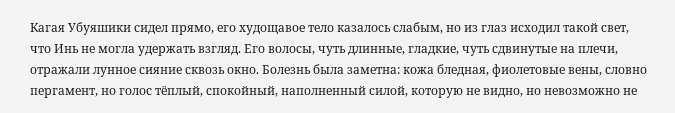Кагая Убуяшики сидел прямо, его худощавое тело казалось слабым, но из глаз исходил такой свет, что Инь не могла удержать взгляд. Его волосы, чуть длинные, гладкие, чуть сдвинутые на плечи, отражали лунное сияние сквозь окно. Болезнь была заметна: кожа бледная, фиолетовые вены, словно пергамент, но голос тёплый, спокойный, наполненный силой, которую не видно, но невозможно не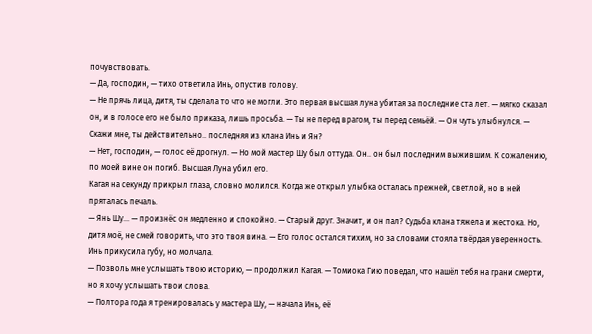почувствовать.
— Да, господин, — тихо ответила Инь, опустив голову.
— Не прячь лица, дитя, ты сделала то что не могли. Это первая высшая луна убитая за последние ста лет. — мягко сказал он, и в голосе его не было приказа, лишь просьба. — Ты не перед врагом, ты перед семьёй. — Он чуть улыбнулся. — Скажи мне, ты действительно.. последняя из клана Инь и Ян?
— Нет, господин, — голос её дрогнул. — Но мой мастер Шу был оттуда. Он.. он был последним выжившим. К сожалению, по моей вине он погиб. Высшая Луна убил его.
Кагая на секунду прикрыл глаза, словно молился. Когда же открыл улыбка осталась прежней, светлой, но в ней пряталась печаль.
— Янь Шу... — произнёс он медленно и спокойно. — Старый друг. Значит, и он пал? Судьба клана тяжела и жестока. Но, дитя моё, не смей говорить, что это твоя вина. — Его голос остался тихим, но за словами стояла твёрдая уверенность.
Инь прикусила губу, но молчала.
— Позволь мне услышать твою историю, — продолжил Кагая. — Томиока Гию поведал, что нашёл тебя на грани смерти, но я хочу услышать твои слова.
— Полтора года я тренировалась у мастера Шу, — начала Инь, её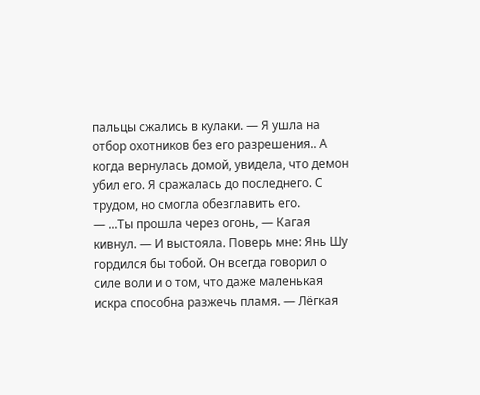пальцы сжались в кулаки. — Я ушла на отбор охотников без его разрешения.. А когда вернулась домой, увидела, что демон убил его. Я сражалась до последнего. С трудом, но смогла обезглавить его.
— ...Ты прошла через огонь, — Кагая кивнул. — И выстояла. Поверь мне: Янь Шу гордился бы тобой. Он всегда говорил о силе воли и о том, что даже маленькая искра способна разжечь пламя. — Лёгкая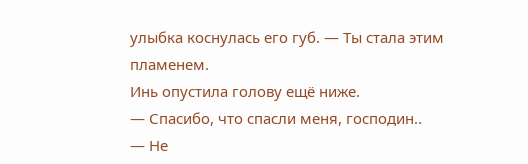улыбка коснулась его губ. — Ты стала этим пламенем.
Инь опустила голову ещё ниже.
— Спасибо, что спасли меня, господин..
— Не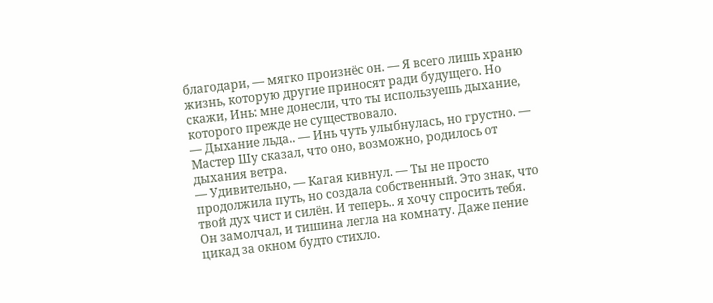благодари, — мягко произнёс он. — Я всего лишь храню жизнь, которую другие приносят ради будущего. Но скажи, Инь: мне донесли, что ты используешь дыхание, которого прежде не существовало.
— Дыхание льда.. — Инь чуть улыбнулась, но грустно. — Мастер Шу сказал, что оно, возможно, родилось от дыхания ветра.
— Удивительно, — Кагая кивнул. — Ты не просто продолжила путь, но создала собственный. Это знак, что твой дух чист и силён. И теперь.. я хочу спросить тебя.
Он замолчал, и тишина легла на комнату. Даже пение цикад за окном будто стихло.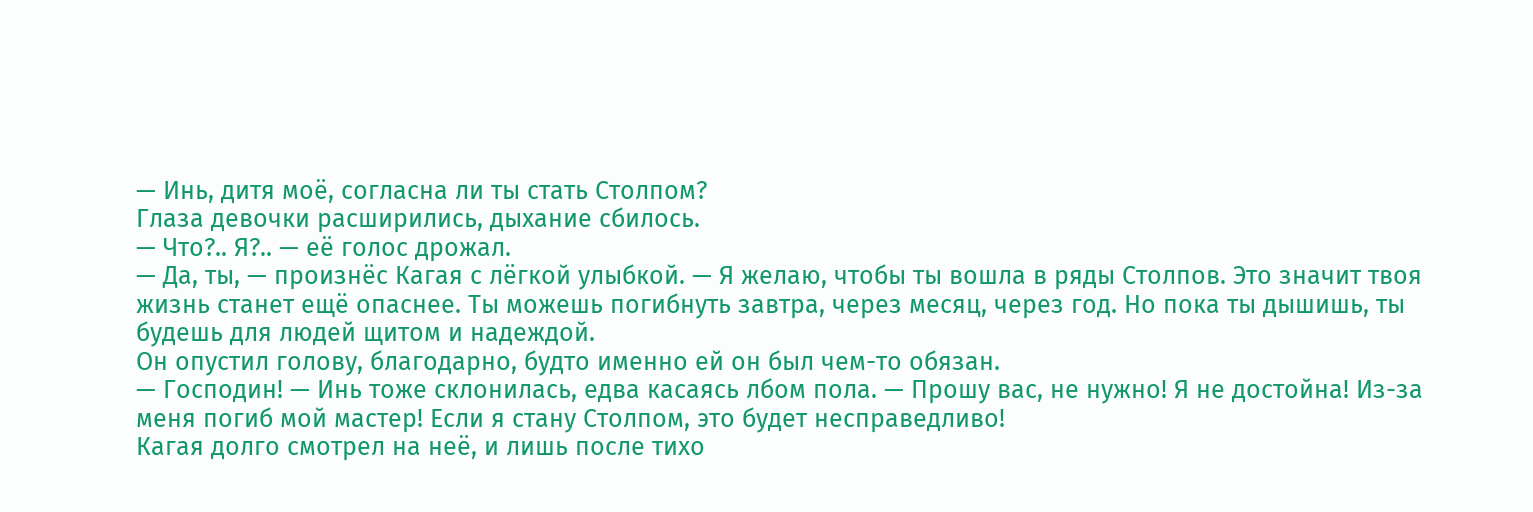— Инь, дитя моё, согласна ли ты стать Столпом?
Глаза девочки расширились, дыхание сбилось.
— Что?.. Я?.. — её голос дрожал.
— Да, ты, — произнёс Кагая с лёгкой улыбкой. — Я желаю, чтобы ты вошла в ряды Столпов. Это значит твоя жизнь станет ещё опаснее. Ты можешь погибнуть завтра, через месяц, через год. Но пока ты дышишь, ты будешь для людей щитом и надеждой.
Он опустил голову, благодарно, будто именно ей он был чем-то обязан.
— Господин! — Инь тоже склонилась, едва касаясь лбом пола. — Прошу вас, не нужно! Я не достойна! Из-за меня погиб мой мастер! Если я стану Столпом, это будет несправедливо!
Кагая долго смотрел на неё, и лишь после тихо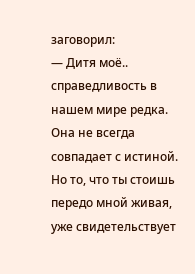заговорил:
— Дитя моё.. справедливость в нашем мире редка. Она не всегда совпадает с истиной. Но то, что ты стоишь передо мной живая, уже свидетельствует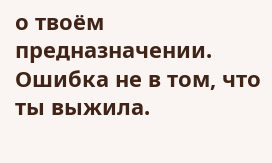о твоём предназначении. Ошибка не в том, что ты выжила.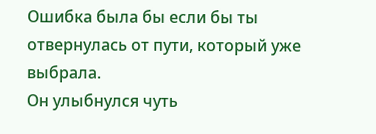Ошибка была бы если бы ты отвернулась от пути, который уже выбрала.
Он улыбнулся чуть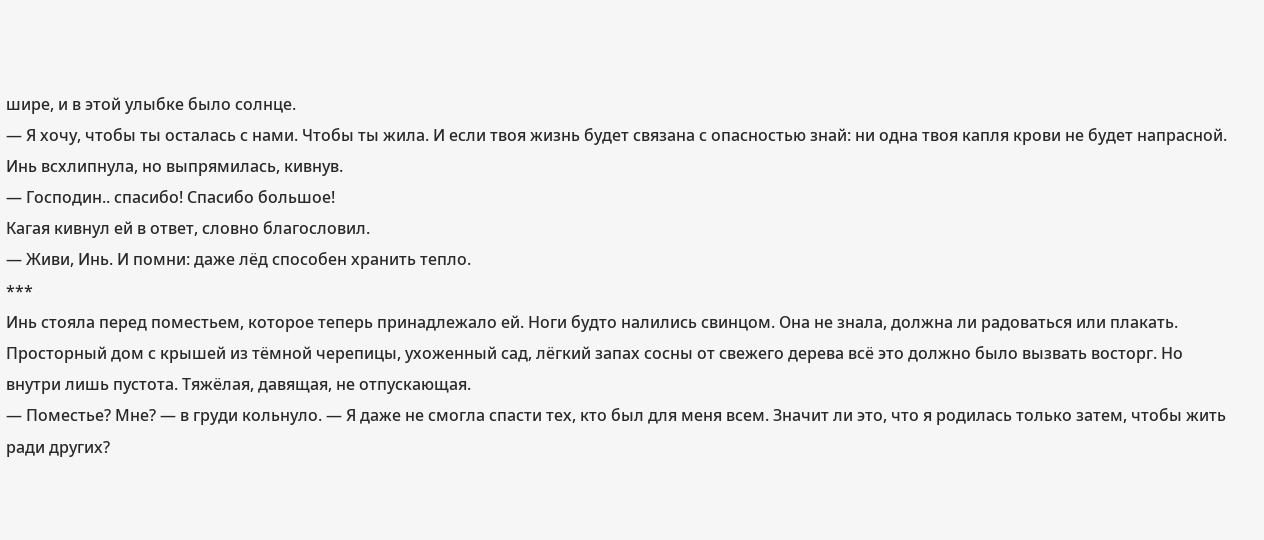шире, и в этой улыбке было солнце.
— Я хочу, чтобы ты осталась с нами. Чтобы ты жила. И если твоя жизнь будет связана с опасностью знай: ни одна твоя капля крови не будет напрасной.
Инь всхлипнула, но выпрямилась, кивнув.
— Господин.. спасибо! Спасибо большое!
Кагая кивнул ей в ответ, словно благословил.
— Живи, Инь. И помни: даже лёд способен хранить тепло.
***
Инь стояла перед поместьем, которое теперь принадлежало ей. Ноги будто налились свинцом. Она не знала, должна ли радоваться или плакать. Просторный дом с крышей из тёмной черепицы, ухоженный сад, лёгкий запах сосны от свежего дерева всё это должно было вызвать восторг. Но внутри лишь пустота. Тяжёлая, давящая, не отпускающая.
— Поместье? Мне? — в груди кольнуло. — Я даже не смогла спасти тех, кто был для меня всем. Значит ли это, что я родилась только затем, чтобы жить ради других?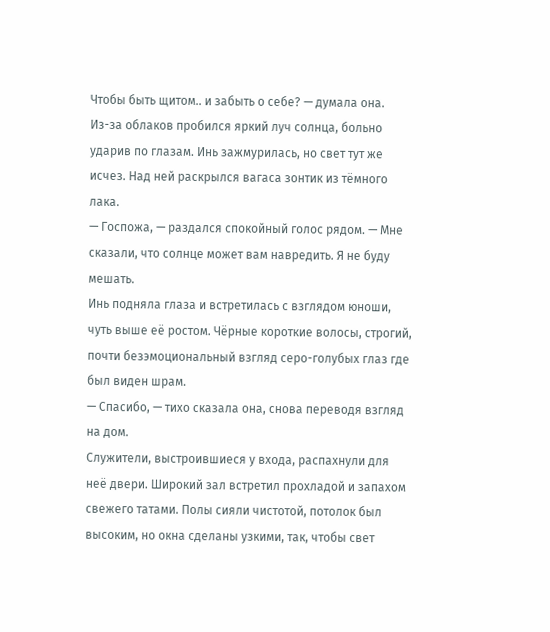Чтобы быть щитом.. и забыть о себе? — думала она.
Из-за облаков пробился яркий луч солнца, больно ударив по глазам. Инь зажмурилась, но свет тут же исчез. Над ней раскрылся вагаса зонтик из тёмного лака.
— Госпожа, — раздался спокойный голос рядом. — Мне сказали, что солнце может вам навредить. Я не буду мешать.
Инь подняла глаза и встретилась с взглядом юноши, чуть выше её ростом. Чёрные короткие волосы, строгий, почти безэмоциональный взгляд серо-голубых глаз где был виден шрам.
— Спасибо, — тихо сказала она, снова переводя взгляд на дом.
Служители, выстроившиеся у входа, распахнули для неё двери. Широкий зал встретил прохладой и запахом свежего татами. Полы сияли чистотой, потолок был высоким, но окна сделаны узкими, так, чтобы свет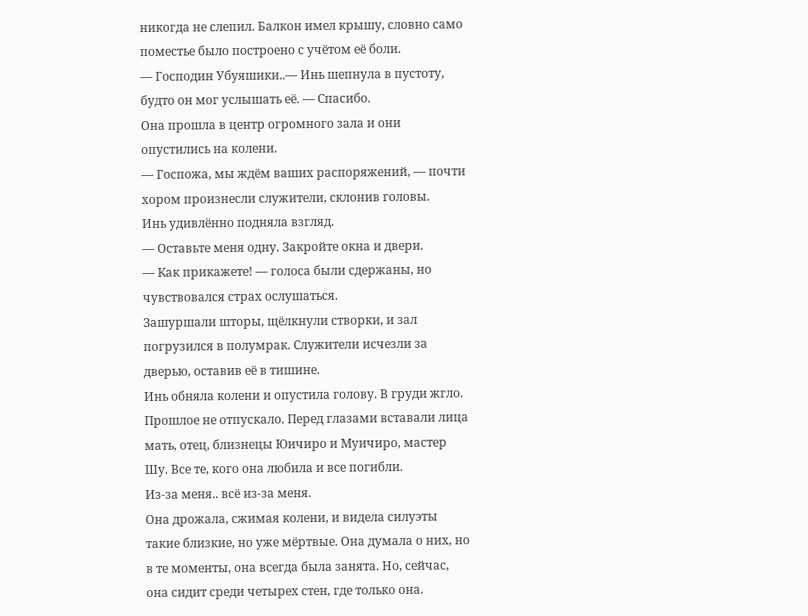никогда не слепил. Балкон имел крышу, словно само поместье было построено с учётом её боли.
— Господин Убуяшики..— Инь шепнула в пустоту, будто он мог услышать её. — Спасибо.
Она прошла в центр огромного зала и они опустились на колени.
— Госпожа, мы ждём ваших распоряжений, — почти хором произнесли служители, склонив головы.
Инь удивлённо подняла взгляд.
— Оставьте меня одну. Закройте окна и двери.
— Как прикажете! — голоса были сдержаны, но чувствовался страх ослушаться.
Зашуршали шторы, щёлкнули створки, и зал погрузился в полумрак. Служители исчезли за дверью, оставив её в тишине.
Инь обняла колени и опустила голову. В груди жгло. Прошлое не отпускало. Перед глазами вставали лица мать, отец, близнецы Юичиро и Муичиро, мастер Шу. Все те, кого она любила и все погибли.
Из-за меня.. всё из-за меня.
Она дрожала, сжимая колени, и видела силуэты такие близкие, но уже мёртвые. Она думала о них, но в те моменты, она всегда была занята. Но, сейчас, она сидит среди четырех стен, где только она.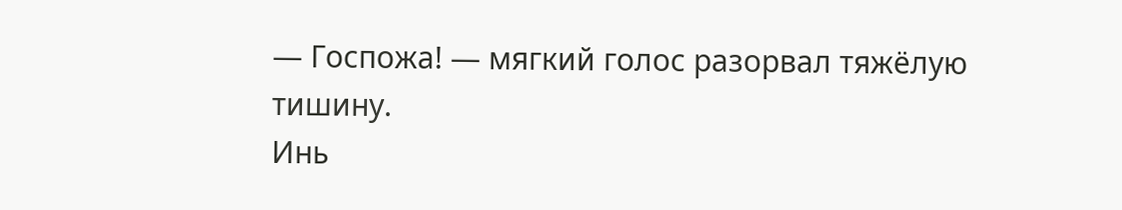— Госпожа! — мягкий голос разорвал тяжёлую тишину.
Инь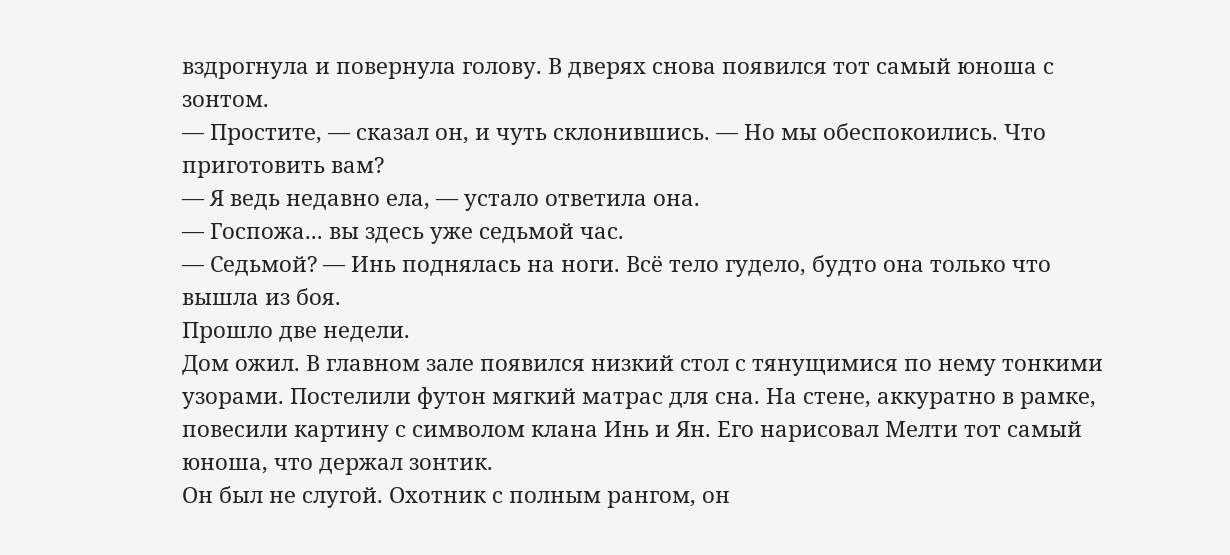вздрогнула и повернула голову. В дверях снова появился тот самый юноша с зонтом.
— Простите, — сказал он, и чуть склонившись. — Но мы обеспокоились. Что приготовить вам?
— Я ведь недавно ела, — устало ответила она.
— Госпожа... вы здесь уже седьмой час.
— Седьмой? — Инь поднялась на ноги. Всё тело гудело, будто она только что вышла из боя.
Прошло две недели.
Дом ожил. В главном зале появился низкий стол с тянущимися по нему тонкими узорами. Постелили футон мягкий матрас для сна. На стене, аккуратно в рамке, повесили картину с символом клана Инь и Ян. Его нарисовал Мелти тот самый юноша, что держал зонтик.
Он был не слугой. Охотник с полным рангом, он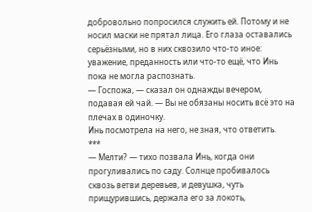добровольно попросился служить ей. Потому и не носил маски не прятал лица. Его глаза оставались серьёзными, но в них сквозило что-то иное: уважение, преданность или что-то ещё, что Инь пока не могла распознать.
— Госпожа, — сказал он однажды вечером, подавая ей чай. — Вы не обязаны носить всё это на плечах в одиночку.
Инь посмотрела на него, не зная, что ответить.
***
— Мелти? — тихо позвала Инь, когда они прогуливались по саду. Солнце пробивалось сквозь ветви деревьев, и девушка, чуть прищурившись, держала его за локоть,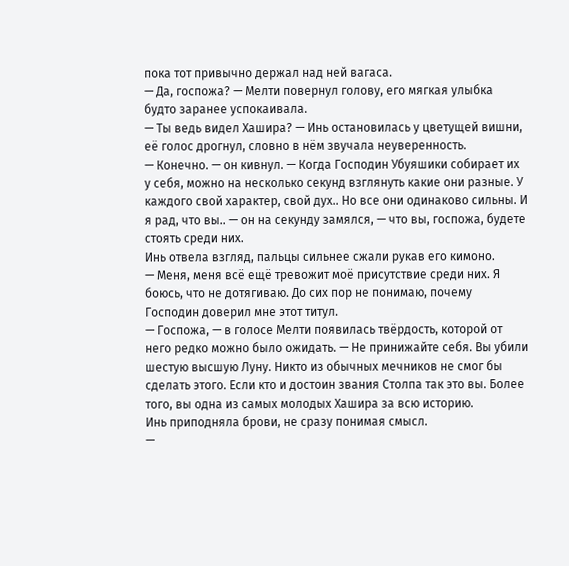пока тот привычно держал над ней вагаса.
— Да, госпожа? — Мелти повернул голову, его мягкая улыбка будто заранее успокаивала.
— Ты ведь видел Хашира? — Инь остановилась у цветущей вишни, её голос дрогнул, словно в нём звучала неуверенность.
— Конечно. — он кивнул. — Когда Господин Убуяшики собирает их у себя, можно на несколько секунд взглянуть какие они разные. У каждого свой характер, свой дух.. Но все они одинаково сильны. И я рад, что вы.. — он на секунду замялся, — что вы, госпожа, будете стоять среди них.
Инь отвела взгляд, пальцы сильнее сжали рукав его кимоно.
— Меня, меня всё ещё тревожит моё присутствие среди них. Я боюсь, что не дотягиваю. До сих пор не понимаю, почему Господин доверил мне этот титул.
— Госпожа, — в голосе Мелти появилась твёрдость, которой от него редко можно было ожидать. — Не принижайте себя. Вы убили шестую высшую Луну. Никто из обычных мечников не смог бы сделать этого. Если кто и достоин звания Столпа так это вы. Более того, вы одна из самых молодых Хашира за всю историю.
Инь приподняла брови, не сразу понимая смысл.
—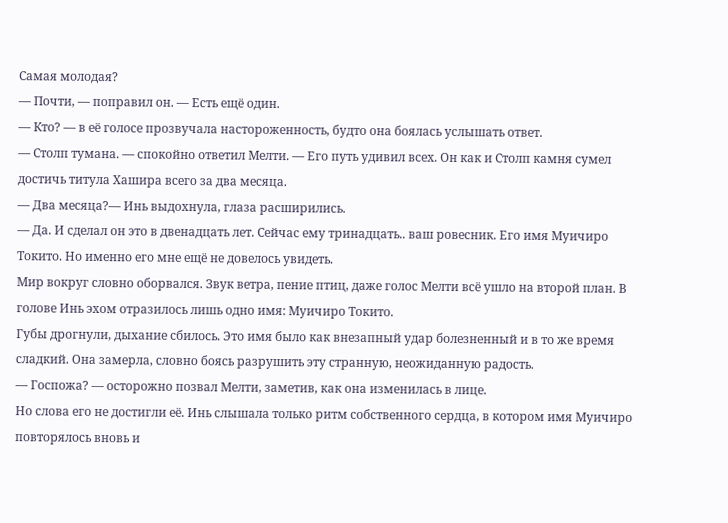Самая молодая?
— Почти, — поправил он. — Есть ещё один.
— Кто? — в её голосе прозвучала настороженность, будто она боялась услышать ответ.
— Столп тумана. — спокойно ответил Мелти. — Его путь удивил всех. Он как и Столп камня сумел достичь титула Хашира всего за два месяца.
— Два месяца?— Инь выдохнула, глаза расширились.
— Да. И сделал он это в двенадцать лет. Сейчас ему тринадцать.. ваш ровесник. Его имя Муичиро Токито. Но именно его мне ещё не довелось увидеть.
Мир вокруг словно оборвался. Звук ветра, пение птиц, даже голос Мелти всё ушло на второй план. В голове Инь эхом отразилось лишь одно имя: Муичиро Токито.
Губы дрогнули, дыхание сбилось. Это имя было как внезапный удар болезненный и в то же время сладкий. Она замерла, словно боясь разрушить эту странную, неожиданную радость.
— Госпожа? — осторожно позвал Мелти, заметив, как она изменилась в лице.
Но слова его не достигли её. Инь слышала только ритм собственного сердца, в котором имя Муичиро повторялось вновь и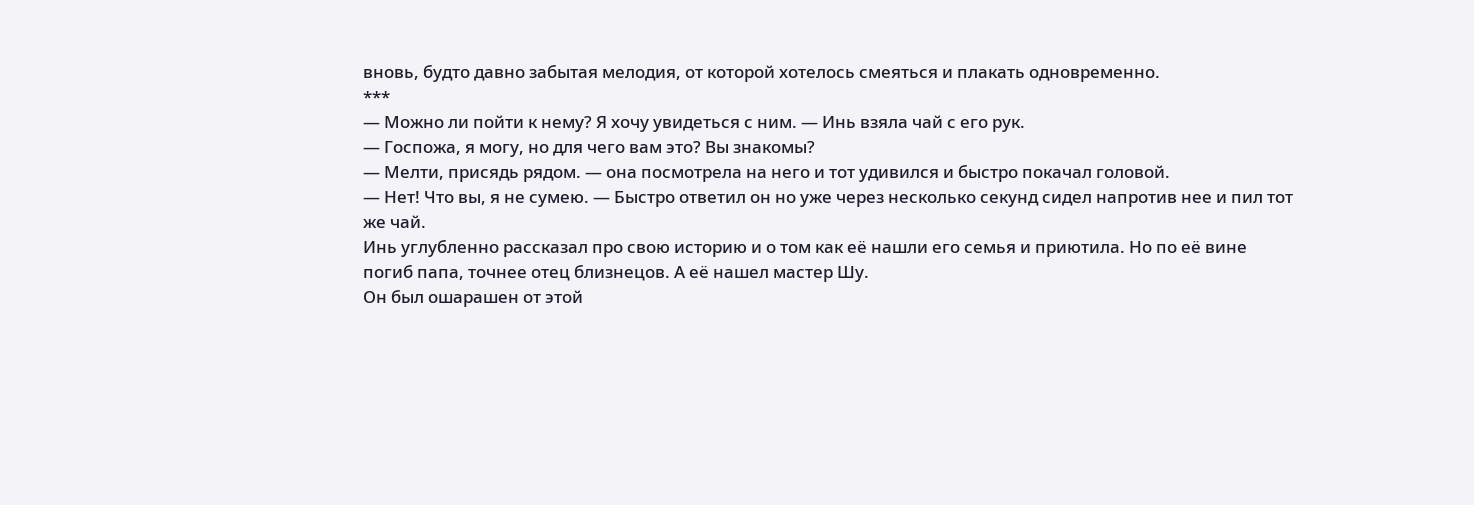вновь, будто давно забытая мелодия, от которой хотелось смеяться и плакать одновременно.
***
— Можно ли пойти к нему? Я хочу увидеться с ним. — Инь взяла чай с его рук.
— Госпожа, я могу, но для чего вам это? Вы знакомы?
— Мелти, присядь рядом. — она посмотрела на него и тот удивился и быстро покачал головой.
— Нет! Что вы, я не сумею. — Быстро ответил он но уже через несколько секунд сидел напротив нее и пил тот же чай.
Инь углубленно рассказал про свою историю и о том как её нашли его семья и приютила. Но по её вине погиб папа, точнее отец близнецов. А её нашел мастер Шу.
Он был ошарашен от этой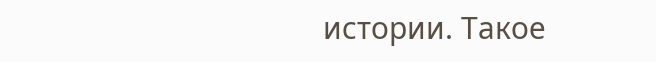истории. Такое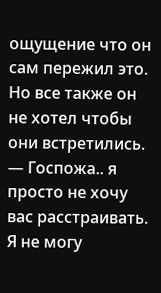ощущение что он сам пережил это. Но все также он не хотел чтобы они встретились.
— Госпожа.. я просто не хочу вас расстраивать. Я не могу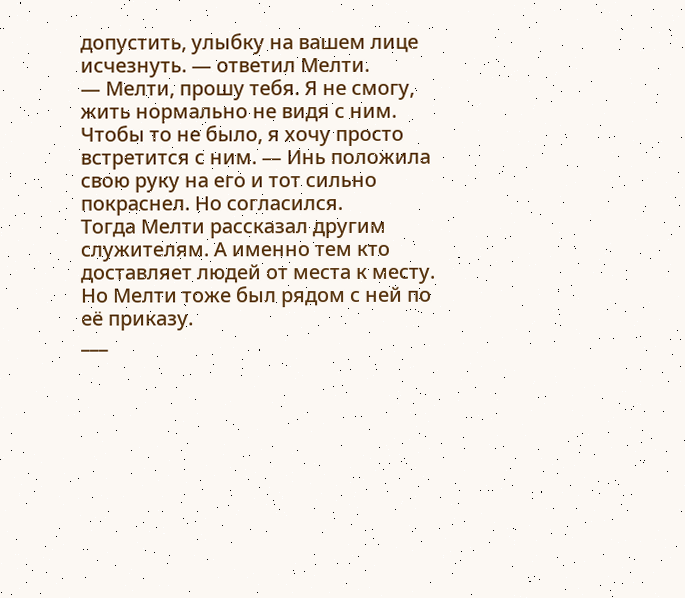допустить, улыбку на вашем лице исчезнуть. — ответил Мелти.
— Мелти, прошу тебя. Я не смогу, жить нормально не видя с ним. Чтобы то не было, я хочу просто встретится с ним. — Инь положила свою руку на его и тот сильно покраснел. Но согласился.
Тогда Мелти рассказал другим служителям. А именно тем кто доставляет людей от места к месту. Но Мелти тоже был рядом с ней по её приказу.
___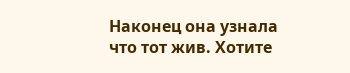Наконец она узнала что тот жив. Хотите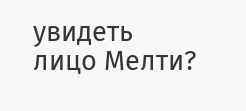увидеть лицо Мелти?